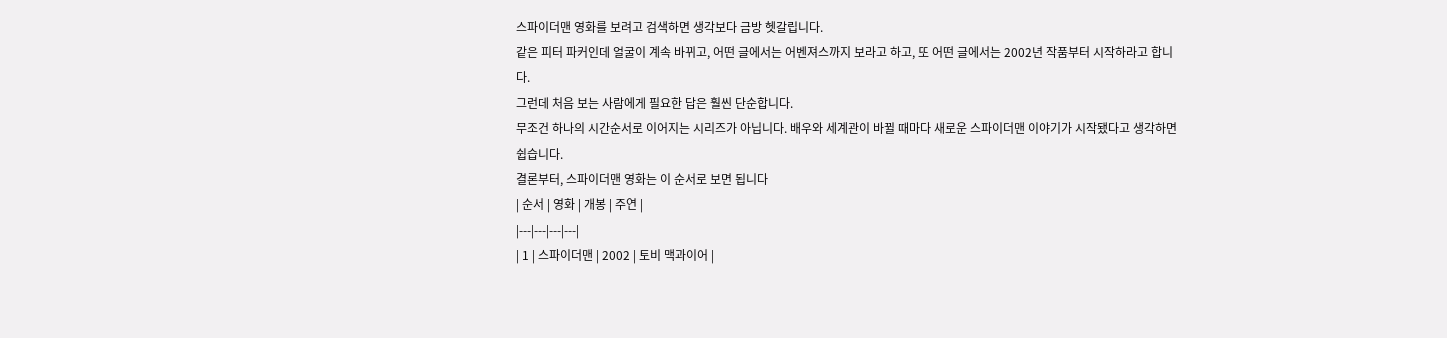스파이더맨 영화를 보려고 검색하면 생각보다 금방 헷갈립니다.
같은 피터 파커인데 얼굴이 계속 바뀌고, 어떤 글에서는 어벤져스까지 보라고 하고, 또 어떤 글에서는 2002년 작품부터 시작하라고 합니다.
그런데 처음 보는 사람에게 필요한 답은 훨씬 단순합니다.
무조건 하나의 시간순서로 이어지는 시리즈가 아닙니다. 배우와 세계관이 바뀔 때마다 새로운 스파이더맨 이야기가 시작됐다고 생각하면 쉽습니다.
결론부터, 스파이더맨 영화는 이 순서로 보면 됩니다
| 순서 | 영화 | 개봉 | 주연 |
|---|---|---|---|
| 1 | 스파이더맨 | 2002 | 토비 맥과이어 |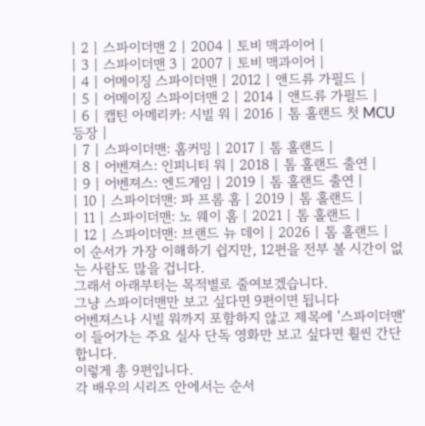| 2 | 스파이더맨 2 | 2004 | 토비 맥과이어 |
| 3 | 스파이더맨 3 | 2007 | 토비 맥과이어 |
| 4 | 어메이징 스파이더맨 | 2012 | 앤드류 가필드 |
| 5 | 어메이징 스파이더맨 2 | 2014 | 앤드류 가필드 |
| 6 | 캡틴 아메리카: 시빌 워 | 2016 | 톰 홀랜드 첫 MCU 등장 |
| 7 | 스파이더맨: 홈커밍 | 2017 | 톰 홀랜드 |
| 8 | 어벤져스: 인피니티 워 | 2018 | 톰 홀랜드 출연 |
| 9 | 어벤져스: 엔드게임 | 2019 | 톰 홀랜드 출연 |
| 10 | 스파이더맨: 파 프롬 홈 | 2019 | 톰 홀랜드 |
| 11 | 스파이더맨: 노 웨이 홈 | 2021 | 톰 홀랜드 |
| 12 | 스파이더맨: 브랜드 뉴 데이 | 2026 | 톰 홀랜드 |
이 순서가 가장 이해하기 쉽지만, 12편을 전부 볼 시간이 없는 사람도 많을 겁니다.
그래서 아래부터는 목적별로 줄여보겠습니다.
그냥 스파이더맨만 보고 싶다면 9편이면 됩니다
어벤져스나 시빌 워까지 포함하지 않고 제목에 '스파이더맨'이 들어가는 주요 실사 단독 영화만 보고 싶다면 훨씬 간단합니다.
이렇게 총 9편입니다.
각 배우의 시리즈 안에서는 순서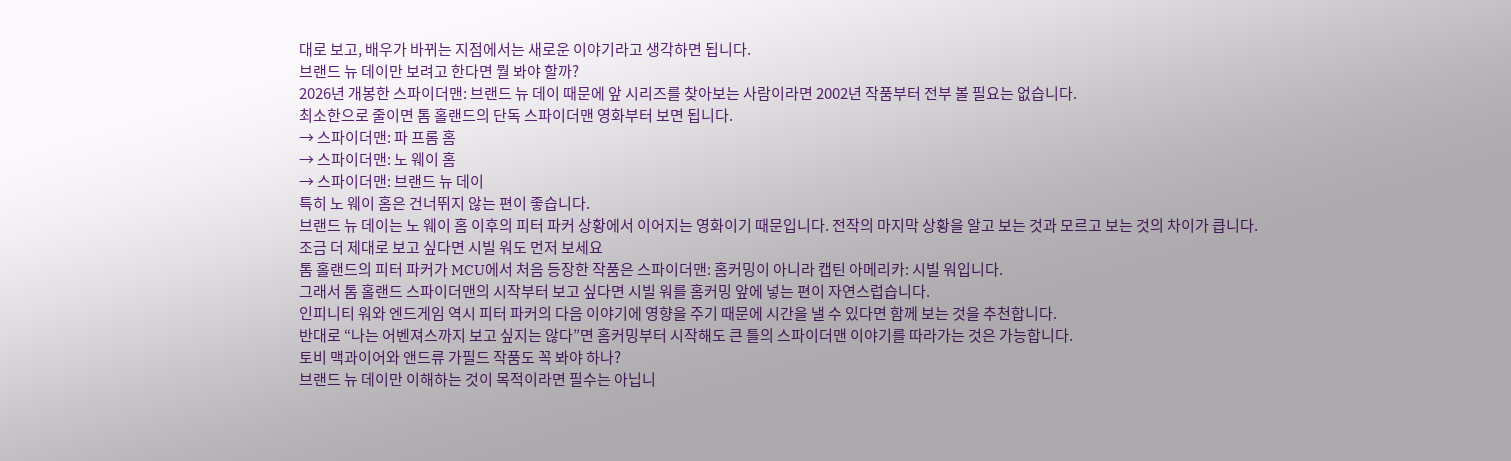대로 보고, 배우가 바뀌는 지점에서는 새로운 이야기라고 생각하면 됩니다.
브랜드 뉴 데이만 보려고 한다면 뭘 봐야 할까?
2026년 개봉한 스파이더맨: 브랜드 뉴 데이 때문에 앞 시리즈를 찾아보는 사람이라면 2002년 작품부터 전부 볼 필요는 없습니다.
최소한으로 줄이면 톰 홀랜드의 단독 스파이더맨 영화부터 보면 됩니다.
→ 스파이더맨: 파 프롬 홈
→ 스파이더맨: 노 웨이 홈
→ 스파이더맨: 브랜드 뉴 데이
특히 노 웨이 홈은 건너뛰지 않는 편이 좋습니다.
브랜드 뉴 데이는 노 웨이 홈 이후의 피터 파커 상황에서 이어지는 영화이기 때문입니다. 전작의 마지막 상황을 알고 보는 것과 모르고 보는 것의 차이가 큽니다.
조금 더 제대로 보고 싶다면 시빌 워도 먼저 보세요
톰 홀랜드의 피터 파커가 MCU에서 처음 등장한 작품은 스파이더맨: 홈커밍이 아니라 캡틴 아메리카: 시빌 워입니다.
그래서 톰 홀랜드 스파이더맨의 시작부터 보고 싶다면 시빌 워를 홈커밍 앞에 넣는 편이 자연스럽습니다.
인피니티 워와 엔드게임 역시 피터 파커의 다음 이야기에 영향을 주기 때문에 시간을 낼 수 있다면 함께 보는 것을 추천합니다.
반대로 “나는 어벤져스까지 보고 싶지는 않다”면 홈커밍부터 시작해도 큰 틀의 스파이더맨 이야기를 따라가는 것은 가능합니다.
토비 맥과이어와 앤드류 가필드 작품도 꼭 봐야 하나?
브랜드 뉴 데이만 이해하는 것이 목적이라면 필수는 아닙니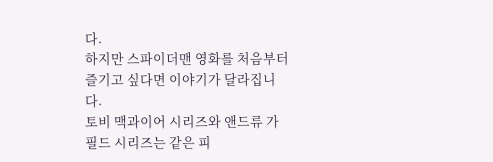다.
하지만 스파이더맨 영화를 처음부터 즐기고 싶다면 이야기가 달라집니다.
토비 맥과이어 시리즈와 앤드류 가필드 시리즈는 같은 피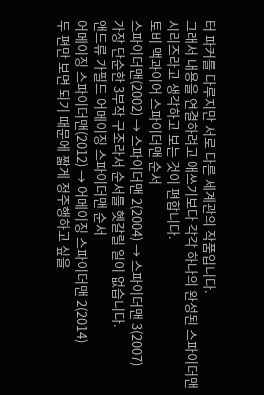터 파커를 다루지만 서로 다른 세계관의 작품입니다.
그래서 내용을 연결하려고 애쓰기보다 각각 하나의 완성된 스파이더맨 시리즈라고 생각하고 보는 것이 편합니다.
토비 맥과이어 스파이더맨 순서
스파이더맨(2002) → 스파이더맨 2(2004) → 스파이더맨 3(2007)
가장 단순한 3부작 구조라서 순서를 헷갈릴 일이 없습니다.
앤드류 가필드 어메이징 스파이더맨 순서
어메이징 스파이더맨(2012) → 어메이징 스파이더맨 2(2014)
두 편만 보면 되기 때문에 짧게 정주행하고 싶을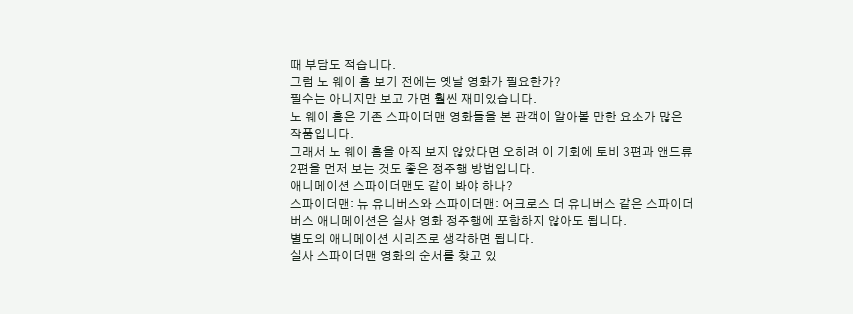때 부담도 적습니다.
그럼 노 웨이 홈 보기 전에는 옛날 영화가 필요한가?
필수는 아니지만 보고 가면 훨씬 재미있습니다.
노 웨이 홈은 기존 스파이더맨 영화들을 본 관객이 알아볼 만한 요소가 많은 작품입니다.
그래서 노 웨이 홈을 아직 보지 않았다면 오히려 이 기회에 토비 3편과 앤드류 2편을 먼저 보는 것도 좋은 정주행 방법입니다.
애니메이션 스파이더맨도 같이 봐야 하나?
스파이더맨: 뉴 유니버스와 스파이더맨: 어크로스 더 유니버스 같은 스파이더버스 애니메이션은 실사 영화 정주행에 포함하지 않아도 됩니다.
별도의 애니메이션 시리즈로 생각하면 됩니다.
실사 스파이더맨 영화의 순서를 찾고 있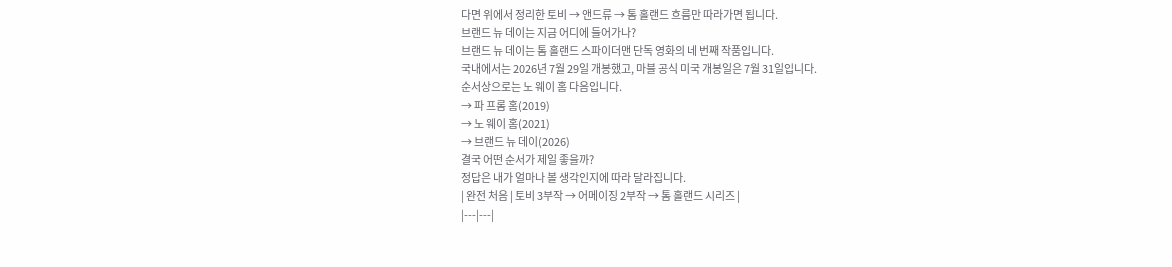다면 위에서 정리한 토비 → 앤드류 → 톰 홀랜드 흐름만 따라가면 됩니다.
브랜드 뉴 데이는 지금 어디에 들어가나?
브랜드 뉴 데이는 톰 홀랜드 스파이더맨 단독 영화의 네 번째 작품입니다.
국내에서는 2026년 7월 29일 개봉했고, 마블 공식 미국 개봉일은 7월 31일입니다.
순서상으로는 노 웨이 홈 다음입니다.
→ 파 프롬 홈(2019)
→ 노 웨이 홈(2021)
→ 브랜드 뉴 데이(2026)
결국 어떤 순서가 제일 좋을까?
정답은 내가 얼마나 볼 생각인지에 따라 달라집니다.
| 완전 처음 | 토비 3부작 → 어메이징 2부작 → 톰 홀랜드 시리즈 |
|---|---|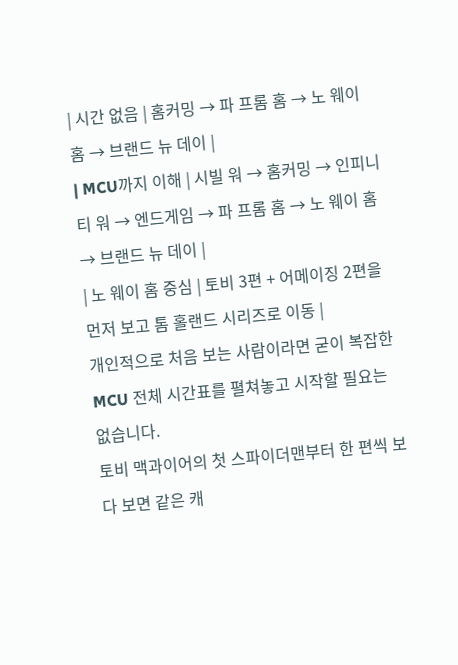| 시간 없음 | 홈커밍 → 파 프롬 홈 → 노 웨이 홈 → 브랜드 뉴 데이 |
| MCU까지 이해 | 시빌 워 → 홈커밍 → 인피니티 워 → 엔드게임 → 파 프롬 홈 → 노 웨이 홈 → 브랜드 뉴 데이 |
| 노 웨이 홈 중심 | 토비 3편 + 어메이징 2편을 먼저 보고 톰 홀랜드 시리즈로 이동 |
개인적으로 처음 보는 사람이라면 굳이 복잡한 MCU 전체 시간표를 펼쳐놓고 시작할 필요는 없습니다.
토비 맥과이어의 첫 스파이더맨부터 한 편씩 보다 보면 같은 캐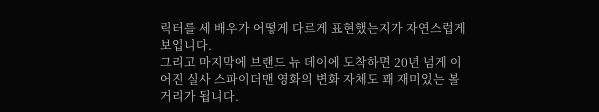릭터를 세 배우가 어떻게 다르게 표현했는지가 자연스럽게 보입니다.
그리고 마지막에 브랜드 뉴 데이에 도착하면 20년 넘게 이어진 실사 스파이더맨 영화의 변화 자체도 꽤 재미있는 볼거리가 됩니다.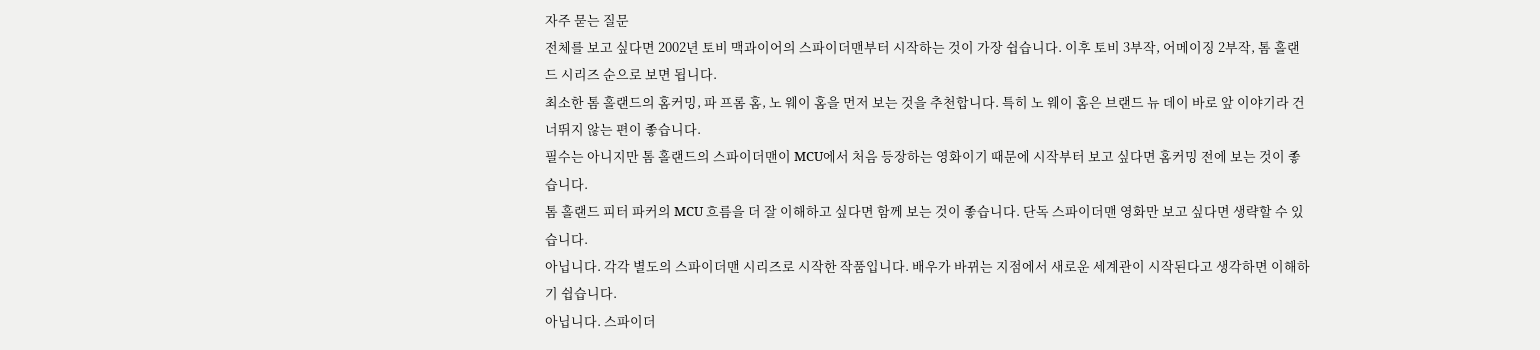자주 묻는 질문
전체를 보고 싶다면 2002년 토비 맥과이어의 스파이더맨부터 시작하는 것이 가장 쉽습니다. 이후 토비 3부작, 어메이징 2부작, 톰 홀랜드 시리즈 순으로 보면 됩니다.
최소한 톰 홀랜드의 홈커밍, 파 프롬 홈, 노 웨이 홈을 먼저 보는 것을 추천합니다. 특히 노 웨이 홈은 브랜드 뉴 데이 바로 앞 이야기라 건너뛰지 않는 편이 좋습니다.
필수는 아니지만 톰 홀랜드의 스파이더맨이 MCU에서 처음 등장하는 영화이기 때문에 시작부터 보고 싶다면 홈커밍 전에 보는 것이 좋습니다.
톰 홀랜드 피터 파커의 MCU 흐름을 더 잘 이해하고 싶다면 함께 보는 것이 좋습니다. 단독 스파이더맨 영화만 보고 싶다면 생략할 수 있습니다.
아닙니다. 각각 별도의 스파이더맨 시리즈로 시작한 작품입니다. 배우가 바뀌는 지점에서 새로운 세계관이 시작된다고 생각하면 이해하기 쉽습니다.
아닙니다. 스파이더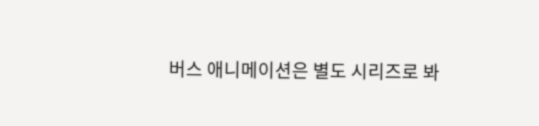버스 애니메이션은 별도 시리즈로 봐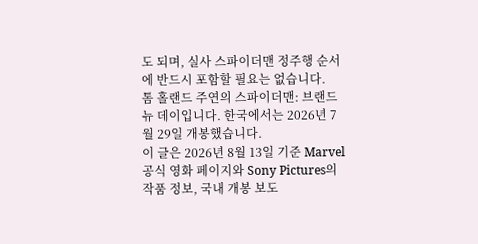도 되며, 실사 스파이더맨 정주행 순서에 반드시 포함할 필요는 없습니다.
톰 홀랜드 주연의 스파이더맨: 브랜드 뉴 데이입니다. 한국에서는 2026년 7월 29일 개봉했습니다.
이 글은 2026년 8월 13일 기준 Marvel 공식 영화 페이지와 Sony Pictures의 작품 정보, 국내 개봉 보도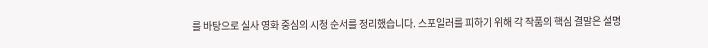를 바탕으로 실사 영화 중심의 시청 순서를 정리했습니다. 스포일러를 피하기 위해 각 작품의 핵심 결말은 설명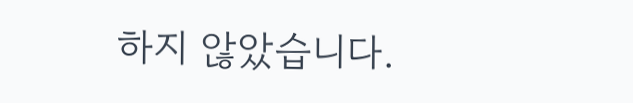하지 않았습니다.